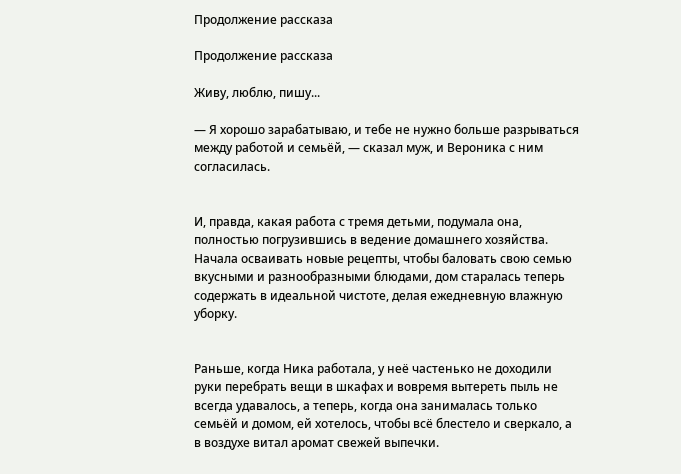Продолжение рассказа

Продолжение рассказа

Живу, люблю, пишу...

— Я хорошо зарабатываю, и тебе не нужно больше разрываться между работой и семьёй, — сказал муж, и Вероника с ним согласилась.


И, правда, какая работа с тремя детьми, подумала она, полностью погрузившись в ведение домашнего хозяйства. Начала осваивать новые рецепты, чтобы баловать свою семью вкусными и разнообразными блюдами, дом старалась теперь содержать в идеальной чистоте, делая ежедневную влажную уборку.


Раньше, когда Ника работала, у неё частенько не доходили руки перебрать вещи в шкафах и вовремя вытереть пыль не всегда удавалось, а теперь, когда она занималась только семьёй и домом, ей хотелось, чтобы всё блестело и сверкало, а в воздухе витал аромат свежей выпечки.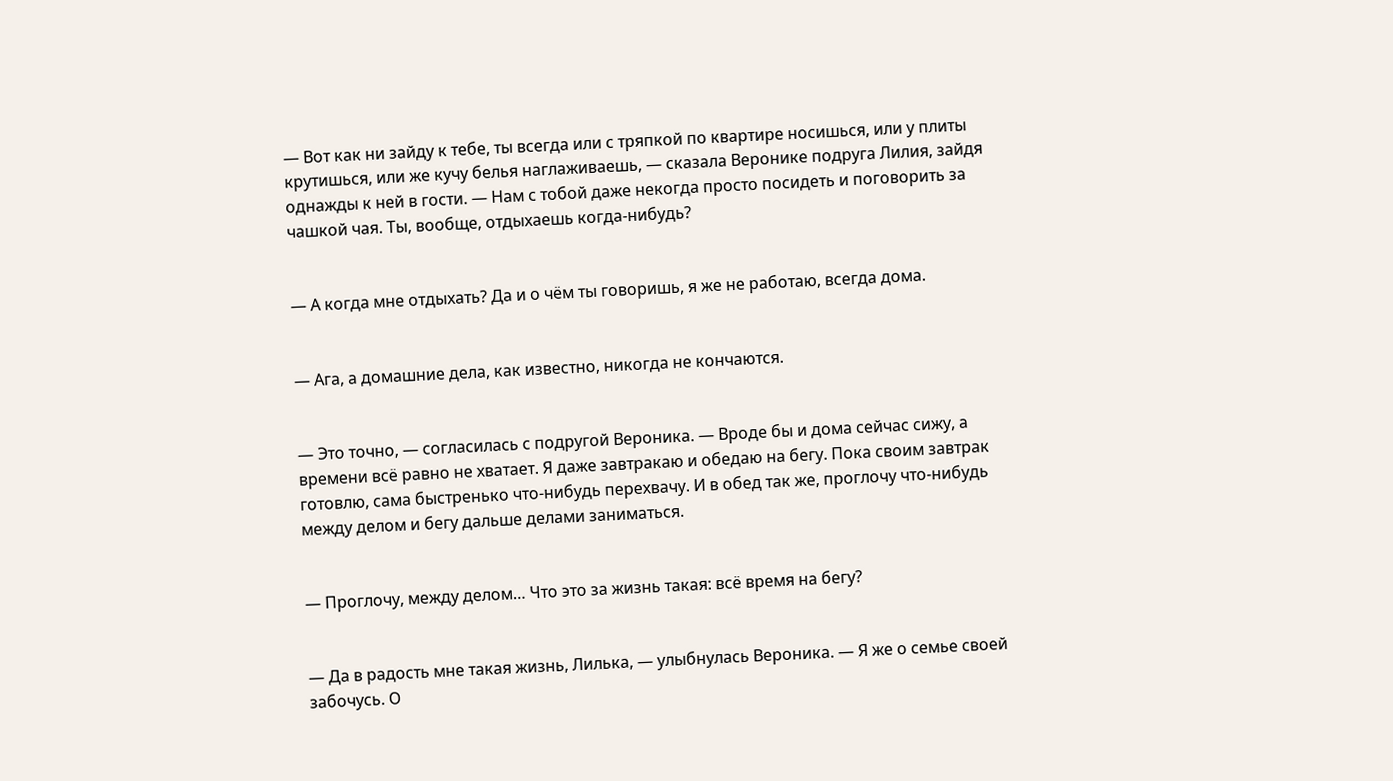— Вот как ни зайду к тебе, ты всегда или с тряпкой по квартире носишься, или у плиты крутишься, или же кучу белья наглаживаешь, — сказала Веронике подруга Лилия, зайдя однажды к ней в гости. — Нам с тобой даже некогда просто посидеть и поговорить за чашкой чая. Ты, вообще, отдыхаешь когда-нибудь?


— А когда мне отдыхать? Да и о чём ты говоришь, я же не работаю, всегда дома.


— Ага, а домашние дела, как известно, никогда не кончаются.


— Это точно, — согласилась с подругой Вероника. — Вроде бы и дома сейчас сижу, а времени всё равно не хватает. Я даже завтракаю и обедаю на бегу. Пока своим завтрак готовлю, сама быстренько что-нибудь перехвачу. И в обед так же, проглочу что-нибудь между делом и бегу дальше делами заниматься.


— Проглочу, между делом… Что это за жизнь такая: всё время на бегу?


— Да в радость мне такая жизнь, Лилька, — улыбнулась Вероника. — Я же о семье своей забочусь. О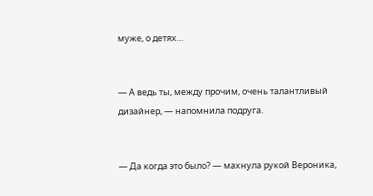муже, о детях…


— А ведь ты, между прочим, очень талантливый дизайнер, — напомнила подруга.


— Да когда это было? — махнула рукой Вероника,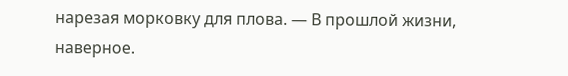нарезая морковку для плова. — В прошлой жизни, наверное.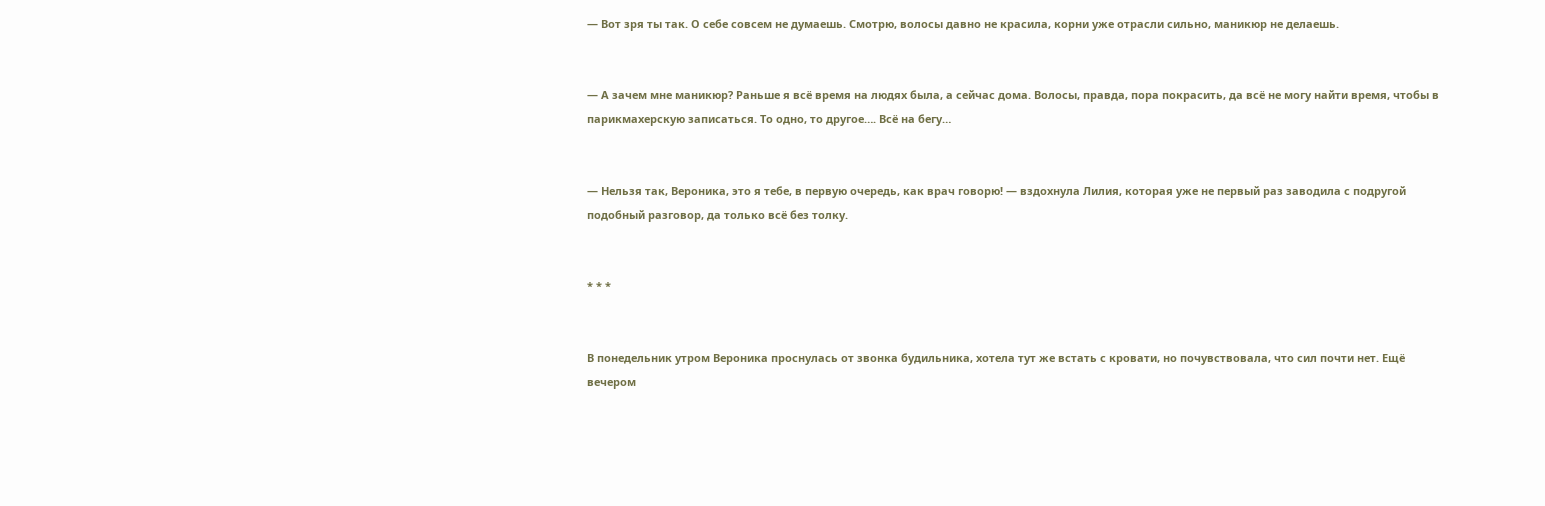— Вот зря ты так. О себе совсем не думаешь. Смотрю, волосы давно не красила, корни уже отрасли сильно, маникюр не делаешь.


— А зачем мне маникюр? Раньше я всё время на людях была, а сейчас дома. Волосы, правда, пора покрасить, да всё не могу найти время, чтобы в парикмахерскую записаться. То одно, то другое…. Всё на бегу…


— Нельзя так, Вероника, это я тебе, в первую очередь, как врач говорю! — вздохнула Лилия, которая уже не первый раз заводила с подругой подобный разговор, да только всё без толку.


* * *


В понедельник утром Вероника проснулась от звонка будильника, хотела тут же встать с кровати, но почувствовала, что сил почти нет. Ещё вечером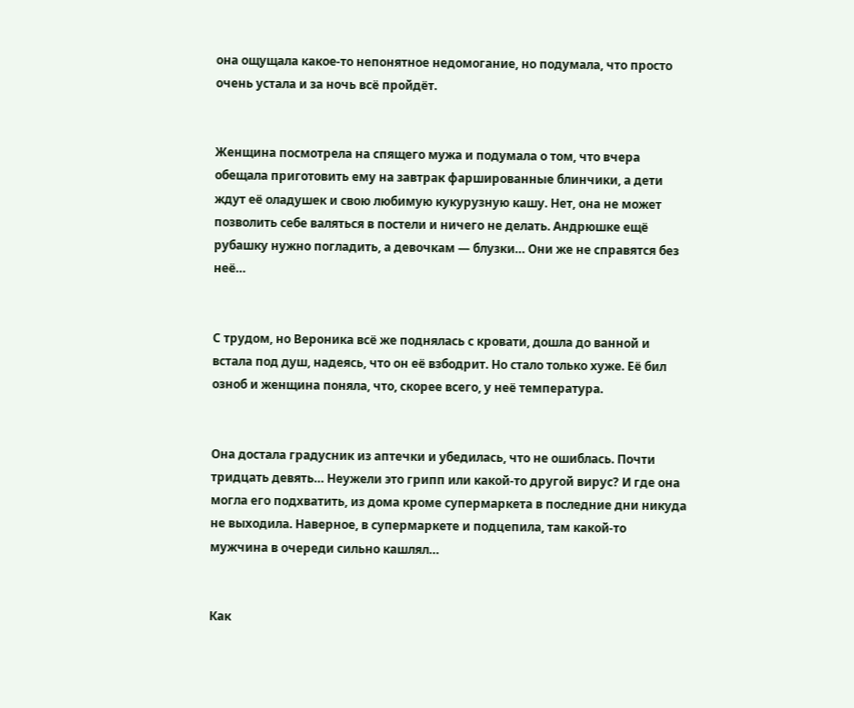она ощущала какое-то непонятное недомогание, но подумала, что просто очень устала и за ночь всё пройдёт.


Женщина посмотрела на спящего мужа и подумала о том, что вчера обещала приготовить ему на завтрак фаршированные блинчики, а дети ждут её оладушек и свою любимую кукурузную кашу. Нет, она не может позволить себе валяться в постели и ничего не делать. Андрюшке ещё рубашку нужно погладить, а девочкам — блузки… Они же не справятся без неё…


С трудом, но Вероника всё же поднялась с кровати, дошла до ванной и встала под душ, надеясь, что он её взбодрит. Но стало только хуже. Её бил озноб и женщина поняла, что, скорее всего, у неё температура.


Она достала градусник из аптечки и убедилась, что не ошиблась. Почти тридцать девять… Неужели это грипп или какой-то другой вирус? И где она могла его подхватить, из дома кроме супермаркета в последние дни никуда не выходила. Наверное, в супермаркете и подцепила, там какой-то мужчина в очереди сильно кашлял…


Как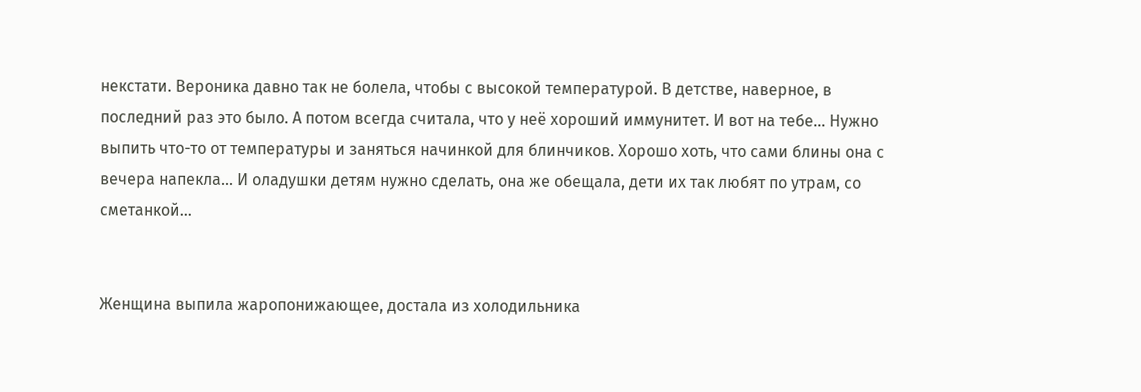некстати. Вероника давно так не болела, чтобы с высокой температурой. В детстве, наверное, в последний раз это было. А потом всегда считала, что у неё хороший иммунитет. И вот на тебе… Нужно выпить что-то от температуры и заняться начинкой для блинчиков. Хорошо хоть, что сами блины она с вечера напекла… И оладушки детям нужно сделать, она же обещала, дети их так любят по утрам, со сметанкой…


Женщина выпила жаропонижающее, достала из холодильника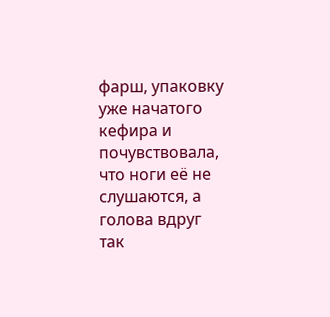фарш, упаковку уже начатого кефира и почувствовала, что ноги её не слушаются, а голова вдруг так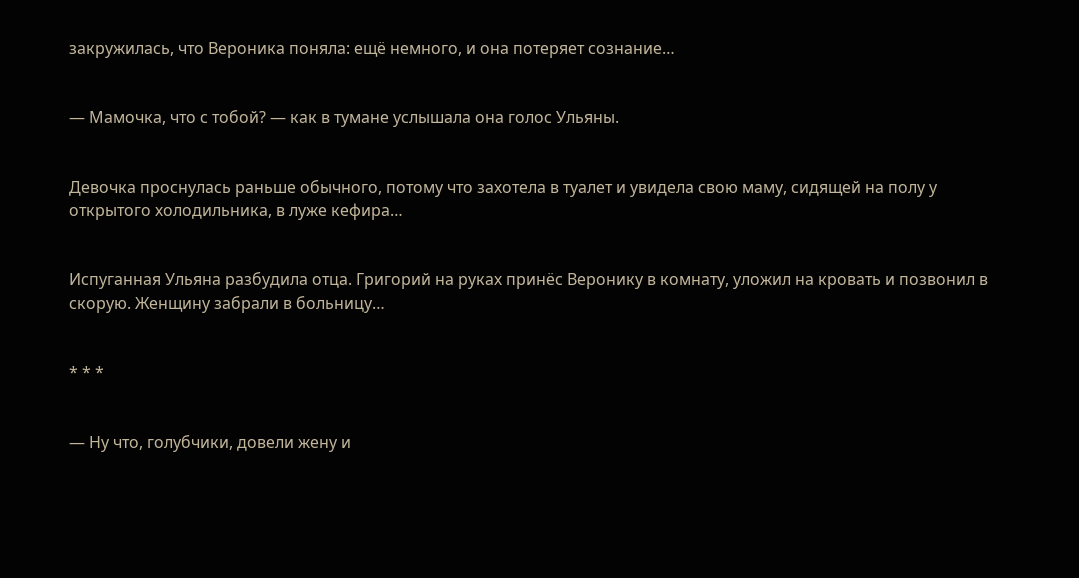закружилась, что Вероника поняла: ещё немного, и она потеряет сознание…


— Мамочка, что с тобой? — как в тумане услышала она голос Ульяны.


Девочка проснулась раньше обычного, потому что захотела в туалет и увидела свою маму, сидящей на полу у открытого холодильника, в луже кефира…


Испуганная Ульяна разбудила отца. Григорий на руках принёс Веронику в комнату, уложил на кровать и позвонил в скорую. Женщину забрали в больницу…


* * *


— Ну что, голубчики, довели жену и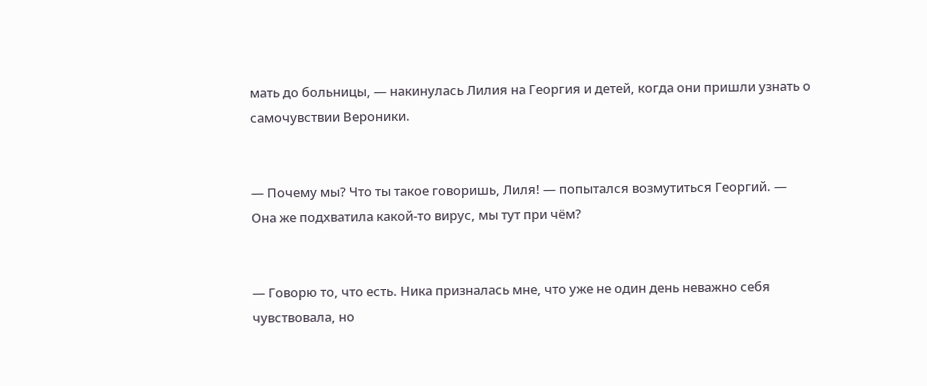мать до больницы, — накинулась Лилия на Георгия и детей, когда они пришли узнать о самочувствии Вероники.


— Почему мы? Что ты такое говоришь, Лиля! — попытался возмутиться Георгий. — Она же подхватила какой-то вирус, мы тут при чём?


— Говорю то, что есть. Ника призналась мне, что уже не один день неважно себя чувствовала, но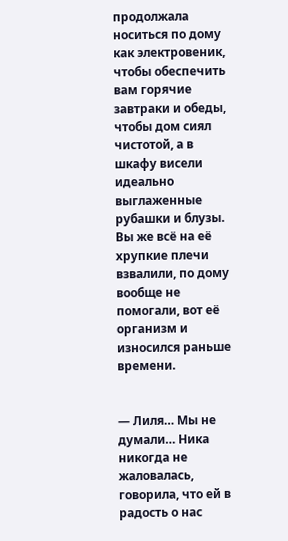продолжала носиться по дому как электровеник, чтобы обеспечить вам горячие завтраки и обеды, чтобы дом сиял чистотой, а в шкафу висели идеально выглаженные рубашки и блузы. Вы же всё на её хрупкие плечи взвалили, по дому вообще не помогали, вот её организм и износился раньше времени.


— Лиля… Мы не думали… Ника никогда не жаловалась, говорила, что ей в радость о нас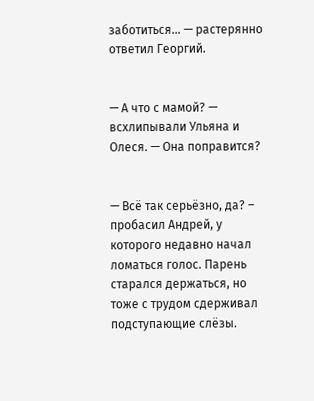заботиться… — растерянно ответил Георгий.


— А что с мамой? — всхлипывали Ульяна и Олеся. — Она поправится?


— Всё так серьёзно, да? – пробасил Андрей, у которого недавно начал ломаться голос. Парень старался держаться, но тоже с трудом сдерживал подступающие слёзы.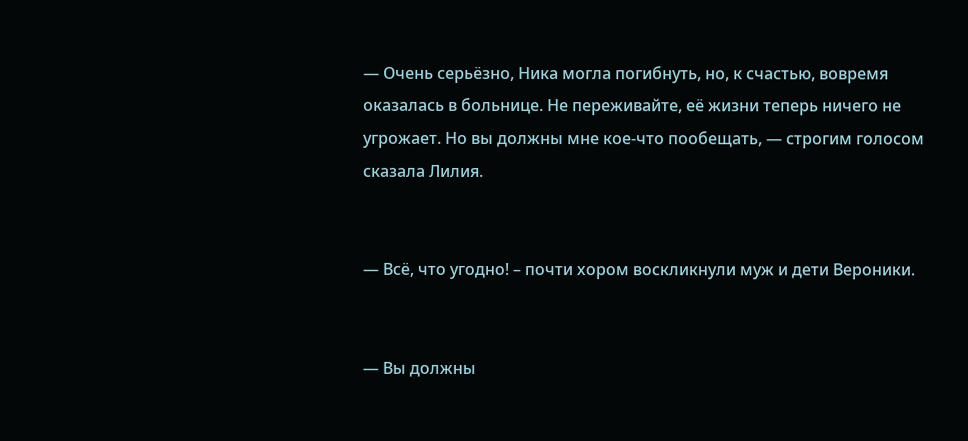— Очень серьёзно, Ника могла погибнуть, но, к счастью, вовремя оказалась в больнице. Не переживайте, её жизни теперь ничего не угрожает. Но вы должны мне кое-что пообещать, — строгим голосом сказала Лилия.


— Всё, что угодно! – почти хором воскликнули муж и дети Вероники.


— Вы должны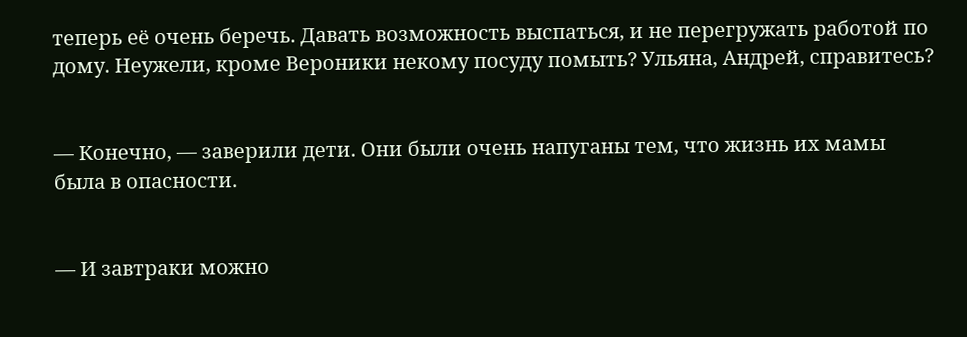теперь её очень беречь. Давать возможность выспаться, и не перегружать работой по дому. Неужели, кроме Вероники некому посуду помыть? Ульяна, Андрей, справитесь?


— Конечно, — заверили дети. Они были очень напуганы тем, что жизнь их мамы была в опасности.


— И завтраки можно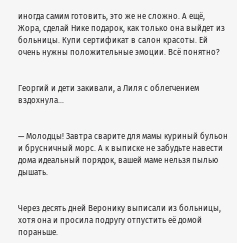иногда самим готовить, это же не сложно. А ещё, Жора, сделай Нике подарок, как только она выйдет из больницы. Купи сертификат в салон красоты. Ей очень нужны положительные эмоции. Всё понятно?


Георгий и дети закивали, а Лиля с облегчением вздохнула…


— Молодцы! Завтра сварите для мамы куриный бульон и брусничный морс. А к выписке не забудьте навести дома идеальный порядок, вашей маме нельзя пылью дышать.


Через десять дней Веронику выписали из больницы, хотя она и просила подругу отпустить её домой пораньше.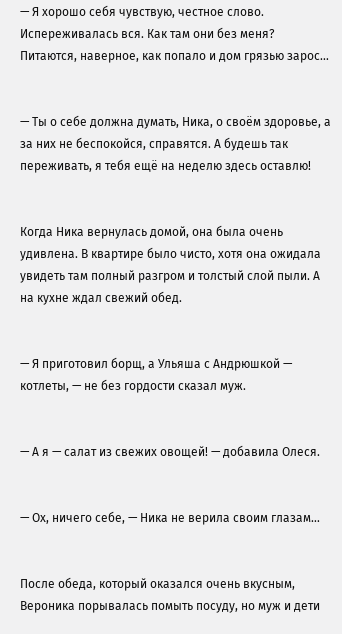— Я хорошо себя чувствую, честное слово. Испереживалась вся. Как там они без меня? Питаются, наверное, как попало и дом грязью зарос…


— Ты о себе должна думать, Ника, о своём здоровье, а за них не беспокойся, справятся. А будешь так переживать, я тебя ещё на неделю здесь оставлю!


Когда Ника вернулась домой, она была очень удивлена. В квартире было чисто, хотя она ожидала увидеть там полный разгром и толстый слой пыли. А на кухне ждал свежий обед.


— Я приготовил борщ, а Ульяша с Андрюшкой — котлеты, — не без гордости сказал муж.


— А я — салат из свежих овощей! — добавила Олеся.


— Ох, ничего себе, — Ника не верила своим глазам…


После обеда, который оказался очень вкусным, Вероника порывалась помыть посуду, но муж и дети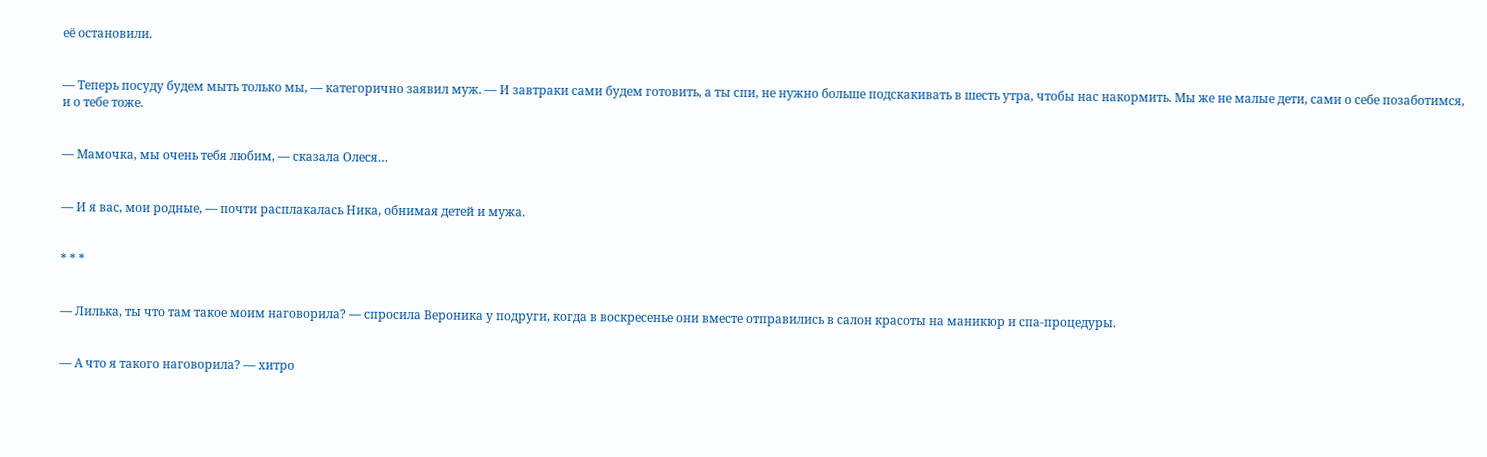её остановили.


— Теперь посуду будем мыть только мы, — категорично заявил муж. — И завтраки сами будем готовить, а ты спи, не нужно больше подскакивать в шесть утра, чтобы нас накормить. Мы же не малые дети, сами о себе позаботимся, и о тебе тоже.


— Мамочка, мы очень тебя любим, — сказала Олеся…


— И я вас, мои родные, — почти расплакалась Ника, обнимая детей и мужа.


* * *


— Лилька, ты что там такое моим наговорила? — спросила Вероника у подруги, когда в воскресенье они вместе отправились в салон красоты на маникюр и спа-процедуры.


— А что я такого наговорила? — хитро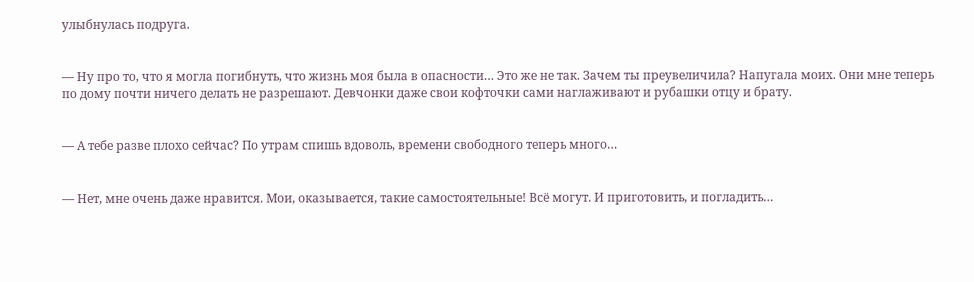улыбнулась подруга.


— Ну про то, что я могла погибнуть, что жизнь моя была в опасности… Это же не так. Зачем ты преувеличила? Напугала моих. Они мне теперь по дому почти ничего делать не разрешают. Девчонки даже свои кофточки сами наглаживают и рубашки отцу и брату.


— А тебе разве плохо сейчас? По утрам спишь вдоволь, времени свободного теперь много…


— Нет, мне очень даже нравится. Мои, оказывается, такие самостоятельные! Всё могут. И приготовить, и погладить…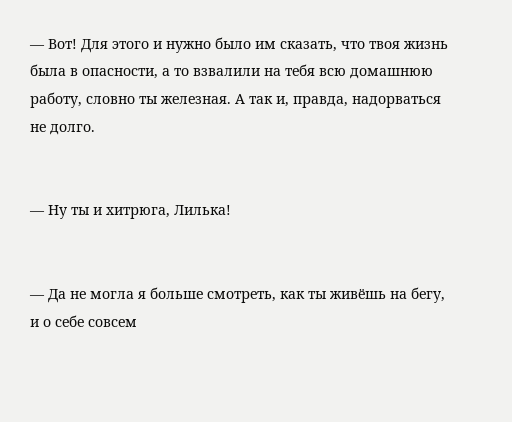— Вот! Для этого и нужно было им сказать, что твоя жизнь была в опасности, а то взвалили на тебя всю домашнюю работу, словно ты железная. А так и, правда, надорваться не долго.


— Ну ты и хитрюга, Лилька!


— Да не могла я больше смотреть, как ты живёшь на бегу, и о себе совсем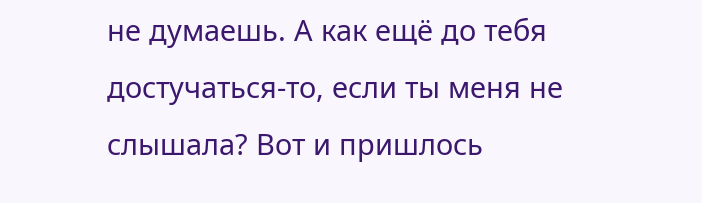не думаешь. А как ещё до тебя достучаться-то, если ты меня не слышала? Вот и пришлось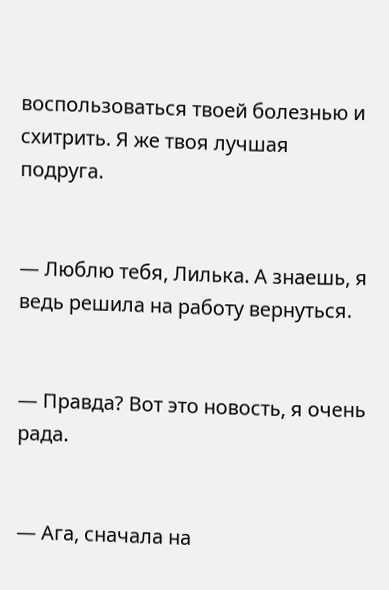воспользоваться твоей болезнью и схитрить. Я же твоя лучшая подруга.


— Люблю тебя, Лилька. А знаешь, я ведь решила на работу вернуться.


— Правда? Вот это новость, я очень рада.


— Ага, сначала на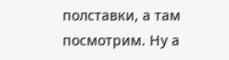полставки, а там посмотрим. Ну а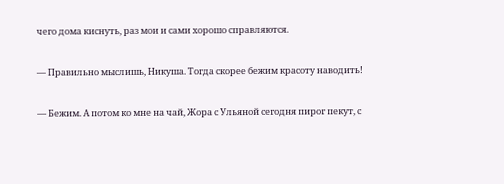чего дома киснуть, раз мои и сами хорошо справляются.


— Правильно мыслишь, Никуша. Тогда скорее бежим красоту наводить!


— Бежим. А потом ко мне на чай, Жора с Ульяной сегодня пирог пекут, с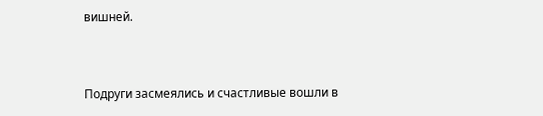вишней.


Подруги засмеялись и счастливые вошли в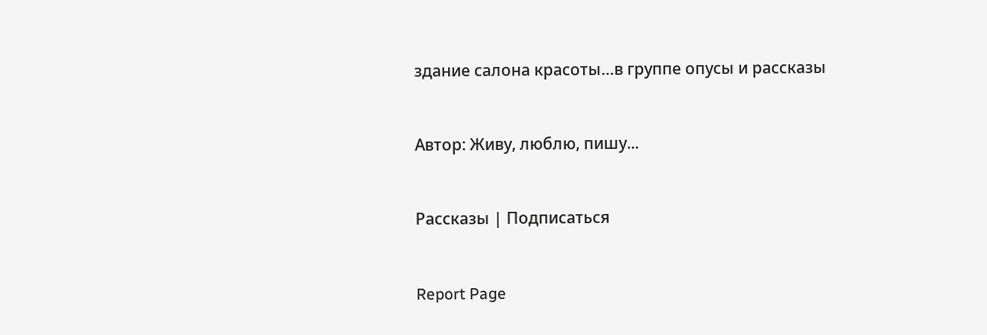здание салона красоты…в группе опусы и рассказы


Автор: Живу, люблю, пишу...


Рассказы | Подписаться


Report Page